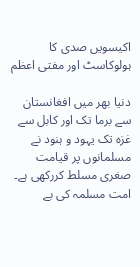اکیسویں صدی کا ہولوکاسٹ اور مفتی اعظم

دنیا بھر میں افغانستان سے برما تک اور کابل سے غزہ تک یہود و ہنود نے مسلمانوں پر قیامت صغری مسلط کررکھی ہے۔ امت مسلمہ کی بے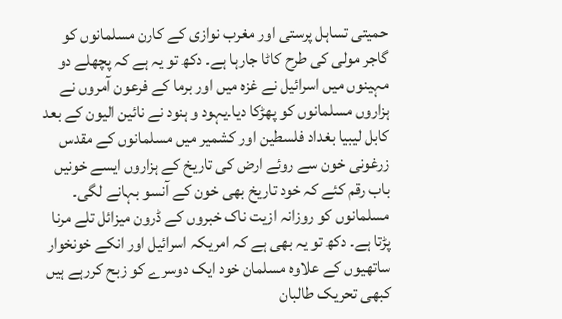حمیتی تساہل پرستی اور مغرب نوازی کے کارن مسلمانوں کو گاجر مولی کی طرح کاٹا جارہا ہے۔ دکھ تو یہ ہے کہ پچھلے دو مہینوں میں اسرائیل نے غزہ میں اور برما کے فرعون آمروں نے ہزاروں مسلمانوں کو پھڑکا دیا۔یہود و ہنود نے نائین الیون کے بعد کابل لیبیا بغداد فلسطین اور کشمیر میں مسلمانوں کے مقدس زرغونی خون سے روئے ارض کی تاریخ کے ہزاروں ایسے خونیں باب رقم کئے کہ خود تاریخ بھی خون کے آنسو بہانے لگی۔ مسلمانوں کو روزانہ ازیت ناک خبروں کے ڈرون میزائل تلے مرنا پڑتا ہے۔ دکھ تو یہ بھی ہے کہ امریکہ اسرائیل اور انکے خونخوار ساتھیوں کے علاوہ مسلمان خود ایک دوسرے کو زبح کررہے ہیں کبھی تحریک طالبان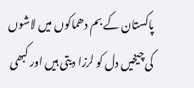پاکستان کے بم دھماکوں میں لاشوں کی چیخیں دل کو لرزا دیتی ہیں اور کبھی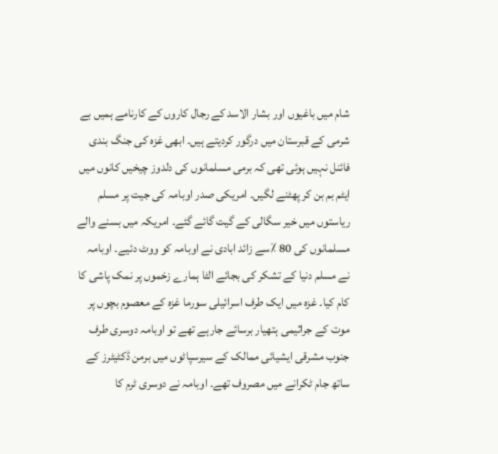شام میں باغیوں اور بشار الاسد کے رجال کاروں کے کارنامے ہمیں بے شرمی کے قبرستان میں درگور کردیتے ہیں۔ ابھی غزہ کی جنگ بندی فائنل نہیں ہوئی تھی کہ برمی مسلمانوں کی دلدوز چیخیں کانوں میں ایٹم بم بن کر پھٹنے لگیں۔ امریکی صدر اوبامہ کی جیت پر مسلم ریاستوں میں خیر سگالی کے گیت گائے گئے۔ امریکہ میں بسنے والے مسلمانوں کی 80 ٪سے زائد ابادی نے اوبامہ کو ووٹ دئیے۔ اوبامہ نے مسلم دنیا کے تشکر کی بجائے الٹا ہمارے زخموں پر نمک پاشی کا کام کیا۔ غزہ میں ایک طرف اسرائیلی سورما غزہ کے معصوم بچوں پر موت کے جراثیمی ہتھیار برسائے جارہے تھے تو اوبامہ دوسری طرف جنوب مشرقی ایشیائی ممالک کے سیرسپاٹوں میں برمن ڈکٹیٹرز کے ساتھ جام ٹکرانے میں مصروف تھے۔ اوبامہ نے دوسری ٹرم کا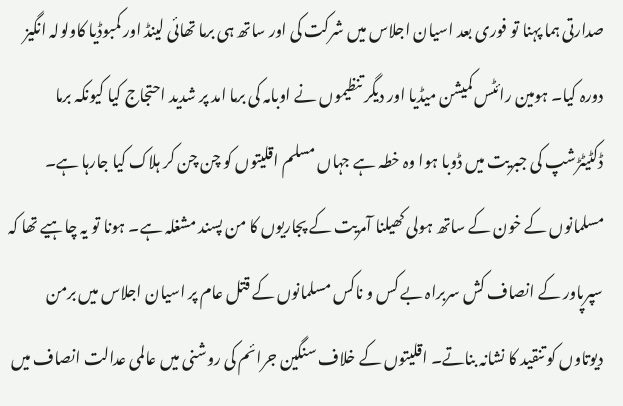صدارتی ہما پہنا تو فوری بعد اسیان اجلاس میں شرکت کی اور ساتھ ہی برما تھائی لینڈ اور کمبوڈیا کاولولہ انگیز دورہ کیا۔ ہومین رائٹس کمیشن میڈیا اور دیگر تنظیموں نے اوبامہ کی برما امد پر شدید احتجاج کیا کیونکہ برما ڈکٹیٹڑشپ کی جبریت میں ڈوبا ہوا وہ خطہ ہے جہاں مسلم اقلیتوں کو چن چن کر ہلاک کیا جارہا ہے۔ مسلمانوں کے خون کے ساتھ ہولی کھیلنا آمریت کے پجاریوں کا من پسند مشغلہ ہے۔ ہونا تو یہ چاہیے تھا کہ سپرپاور کے انصاف کش سربراہ بے کس و ناکس مسلمانوں کے قتل عام پر اسیان اجلاس میں برمن دیوتاوں کو تنقید کا نشانہ بناتے۔ اقلیتوں کے خلاف سنگین جرائم کی روشنی میں عالمی عدالت انصاف میں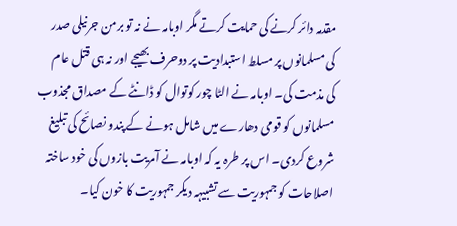مقدمہ دائر کرنے کی حمایت کرتے مگر اوبامہ نے نہ تو برمن جرنیلی صدر کی مسلمانوں پر مسلط استبدادیت پر دوحرف بھیجے اور نہ ہی قتل عام کی مذمت کی۔ اوبامہ نے الٹا چور کوتوال کو ڈانٹے کے مصداق مجذوب مسلمانوں کو قومی دھارے میں شامل ہونے کے پندو نصائح کی تبلیغ شروع کردی۔ اس پر طرہ یہ کہ اوبامہ نے آمریت بازوں کی خود ساختہ اصلاحات کو جمہوریت سے تشبیہہ دیکر جمہوریت کا خون کیا۔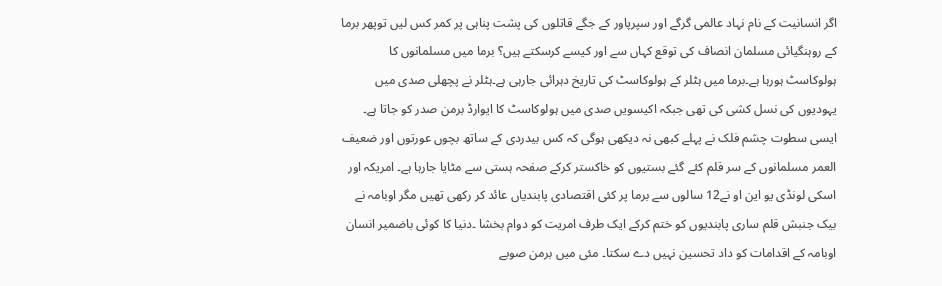اگر انسانیت کے نام نہاد عالمی گرگے اور سپرپاور کے جگے قاتلوں کی پشت پناہی پر کمر کس لیں توپھر برما کے روہنگیائی مسلمان انصاف کی توقع کہاں سے اور کیسے کرسکتے ہیں؟ برما میں مسلمانوں کا ہولوکاسٹ ہورہا ہے۔برما میں ہٹلر کے ہولوکاسٹ کی تاریخ دہرائی جارہی ہے۔ہٹلر نے پچھلی صدی میں یہودیوں کی نسل کشی کی تھی جبکہ اکیسویں صدی میں ہولوکاسٹ کا ایوارڈ برمن صدر کو جاتا ہے۔ ایسی سطوت چشم فلک نے پہلے کبھی نہ دیکھی ہوگی کہ کس بیدردی کے ساتھ بچوں عورتوں اور ضعیف العمر مسلمانوں کے سر قلم کئے گئے بستیوں کو خاکستر کرکے صفحہ ہستی سے مٹایا جارہا ہے۔ امریکہ اور اسکی لونڈی یو این او نے12 سالوں سے برما پر کئی اقتصادی پابندیاں عائد کر رکھی تھیں مگر اوبامہ نے بیک جنبش قلم ساری پابندیوں کو ختم کرکے ایک طرف امریت کو دوام بخشا ۔دنیا کا کوئی باضمیر انسان اوبامہ کے اقدامات کو داد تحسین نہیں دے سکتا۔ مئی میں برمن صوبے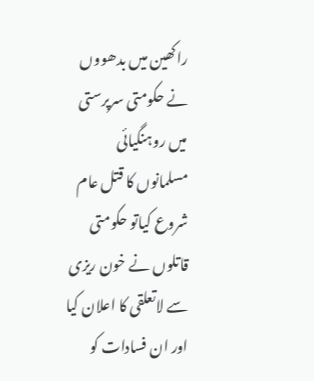راکھین میں بدھووں نے حکومتی سرپرستی میں روہنگیائی مسلمانوں کا قتل عام شروع کیاتو حکومتی قاتلوں نے خون ریزی سے لاتعلقی کا اعلان کیا اور ان فسادات کو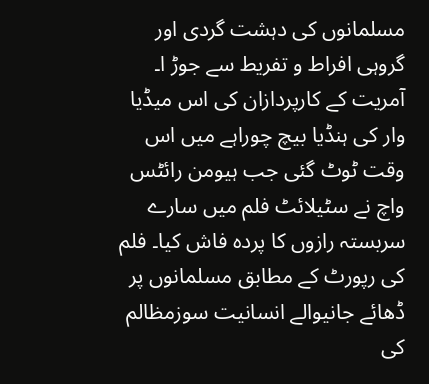مسلمانوں کی دہشت گردی اور گروہی افراط و تفریط سے جوڑ ا۔ آمریت کے کارپردازان کی اس میڈیا وار کی ہنڈیا بیچ چوراہے میں اس وقت ٹوٹ گئی جب ہیومن رائٹس واچ نے سٹیلائٹ فلم میں سارے سربستہ رازوں کا پردہ فاش کیا۔ فلم کی رپورٹ کے مطابق مسلمانوں پر ڈھائے جانیوالے انسانیت سوزمظالم کی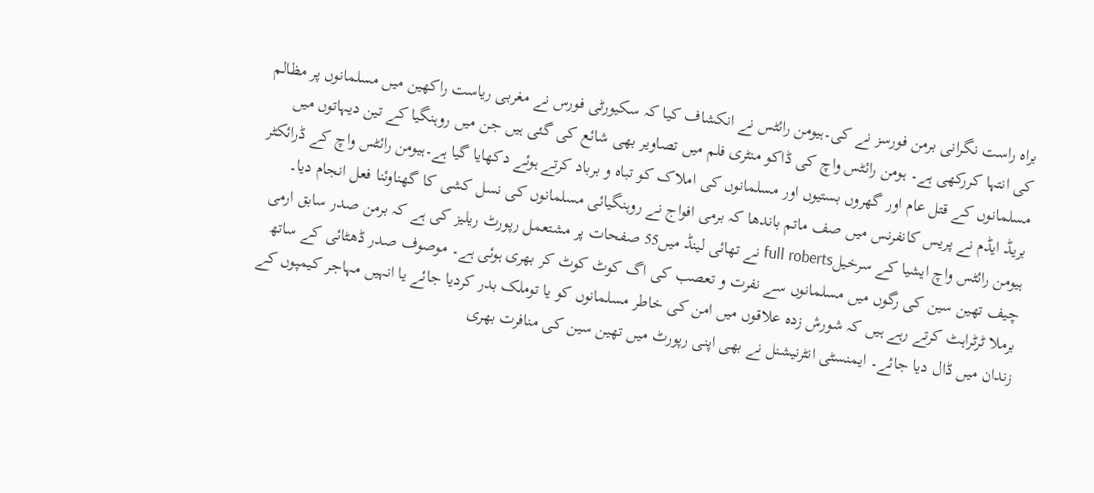براہ راست نگرانی برمن فورسز نے کی۔ہیومن رائٹس نے انکشاف کیا کہ سکیورٹی فورس نے مغربی ریاست راکھین میں مسلمانوں پر مظالم کی انتہا کررکھی ہے۔ ہومن رائٹس واچ کی ڈاکو منٹری فلم میں تصاویر بھی شائع کی گئی ہیں جن میں روہنگیا کے تین دیہاتوں میں مسلمانوں کے قتل عام اور گھروں بستیوں اور مسلمانوں کی املاک کو تباہ و برباد کرتے ہوئے دکھایا گیا ہے۔ہیومن رائٹس واچ کے ڈرائکٹر بریڈ ایڈم نے پریس کانفرنس میں صف ماتم باندھا کہ برمی افواج نے روہنگیائی مسلمانوں کی نسل کشی کا گھناوئنا فعل انجام دیا۔ ہیومن رائٹس واچ ایشیا کے سرخیلfull roberts نے تھائی لینڈ میں55 صفحات پر مشتعمل رپورٹ ریلیز کی ہے کہ برمن صدر سابق ارمی چیف تھین سین کی رگوں میں مسلمانوں سے نفرت و تعصب کی اگ کوٹ کوٹ کر بھری ہوئی ہے۔ موصوف صدر ڈھٹائی کے ساتھ برملا ٹرٹراہٹ کرتے رہے ہیں کہ شورش زدہ علاقوں میں امن کی خاطر مسلمانوں کو یا توملک بدر کردیا جائے یا انہیں مہاجر کیمپوں کے زندان میں ڈال دیا جائے۔ ایمنسٹی انٹرنیشنل نے بھی اپنی رپورٹ میں تھین سین کی منافرت بھری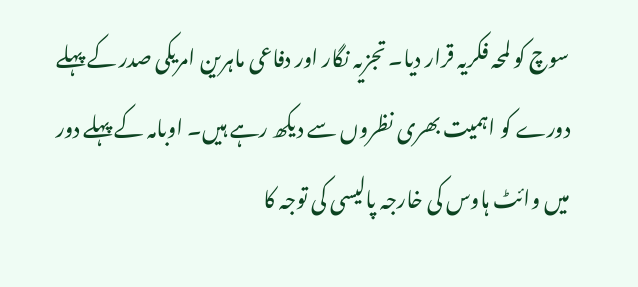سوچ کو لمحہ فکریہ قرار دیا۔ تجزیہ نگار اور دفاعی ماہرین امریکی صدر کے پہلے دورے کو اہمیت بھری نظروں سے دیکھ رہے ہیں۔ اوبامہ کے پہلے دور میں وائٹ ہاوس کی خارجہ پالیسی کی توجہ کا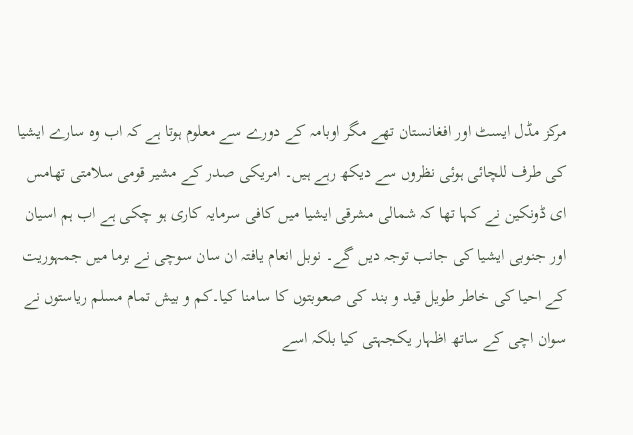مرکز مڈل ایسٹ اور افغانستان تھے مگر اوبامہ کے دورے سے معلوم ہوتا ہے کہ اب وہ سارے ایشیا کی طرف للچائی ہوئی نظروں سے دیکھ رہے ہیں۔ امریکی صدر کے مشیر قومی سلامتی تھامس ای ڈونکین نے کہا تھا کہ شمالی مشرقی ایشیا میں کافی سرمایہ کاری ہو چکی ہے اب ہم اسیان اور جنوبی ایشیا کی جانب توجہ دیں گے۔ نوبل انعام یافتہ ان سان سوچی نے برما میں جمہوریت کے احیا کی خاطر طویل قید و بند کی صعوبتوں کا سامنا کیا۔کم و بیش تمام مسلم ریاستوں نے سوان اچی کے ساتھ اظہار یکجہتی کیا بلکہ اسے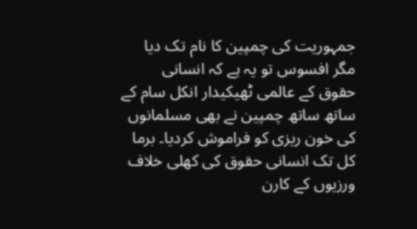جمہوریت کی چمپین کا نام تک دیا مگر افسوس تو یہ ہے کہ انسانی حقوق کے عالمی ٹھیکیدار انکل سام کے ساتھ ساتھ چمپین نے بھی مسلمانوں کی خون ریزی کو فراموش کردیا۔ برما کل تک انسانی حقوق کی کھلی خلاف ورزیوں کے کارن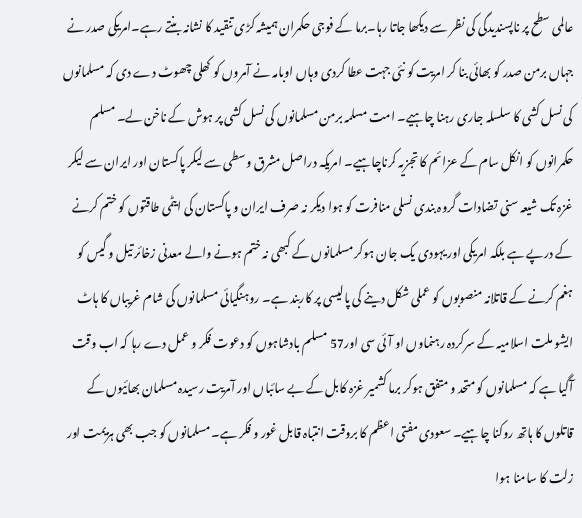عالمی سطح پر ناپسندیدگی کی نظر سے دیکھا جاتا رہا۔برما کے فوجی حکمران ہمیشہ کڑی تنقید کا نشانہ بنتے رہے۔امریکی صدر نے جہاں برمن صدر کو بھائی بنا کر امریت کو نئی جہت عطا کردی وہاں اوبامہ نے آمروں کو کھلی چھوٹ دے دی کہ مسلمانوں کی نسل کشی کا سلسلہ جاری رہنا چاہیے۔ امت مسلمہ برمن مسلمانوں کی نسل کشی پر ہوش کے ناخن لے۔ مسلم حکمرانوں کو انکل سام کے عزائم کا تجزیہ کرناچاہیے۔ امریکہ دراصل مشرق وسطی سے لیکر پاکستان اور ایران سے لیکر غزہ تک شیعہ سنی تضادات گروہ بندی نسلی منافرت کو ہوا دیکر نہ صرف ایران و پاکستان کی ایٹمی طاقتوں کو ختم کرنے کے درپے ہے بلکہ امریکی اور یہودی یک جان ہوکر مسلمانوں کے کبھی نہ ختم ہونے والے معدنی زخائر تیل و گیس کو ہغم کرنے کے قاتلانہ منصوبوں کو عملی شکل دینے کی پالیسی پر کاربند ہے۔ روہنگیائی مسلمانوں کی شام غریباں کا ہاٹ ایشو ملت اسلامیہ کے سرکردہ رہنماوں او آئی سی اور57 مسلم بادشاہوں کو دعوت فکر و عمل دے رہا کہ اب وقت آگیا ہے کہ مسلمانوں کو متحد و متفق ہوکر برما کشمیر غزہ کابل کے بے سائباں اور آمریت رسیدہ مسلمان بھائیوں کے قاتلوں کا ہاتھ روکنا چاہیے۔ سعودی مفتی اعظم کا بروقت انتباہ قابل غور و فکر ہے۔ مسلمانوں کو جب بھی ہزیمت اور زلت کا سامنا ہوا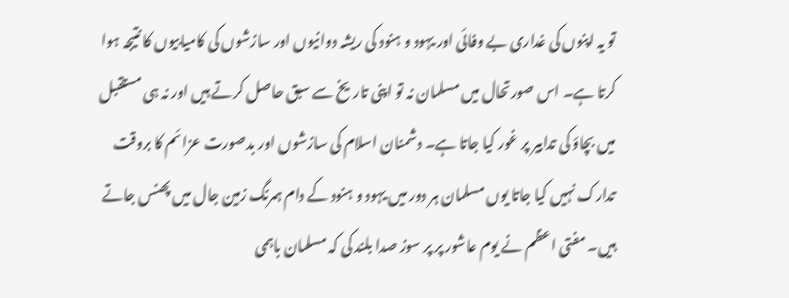تو یہ اپنوں کی غداری بے وفائی اور یہود و ہنود کی ریشہ دوانیوں اور سازشوں کی کامیابیوں کا نتیجہ ہوا کرتا ہے۔ اس صورتحال میں مسلمان نہ تو اپنی تاریخ سے سبق حاصل کرتے ہیں اور نہ ہی مستقبل میں بچاؤ کی تدابیر پر غور کیا جاتا ہے۔ دشمنان اسلام کی سازشوں اور بدصورت عزائم کا بروقت تدارک نہیں کیا جاتا یوں مسلمان ہر دور میں یہود و ہنود کے دام ہمرنگ زمین جال میں پھنس جاتے ہیں۔ مفتی اعظم نے یوم عاشور پر پر سوز صدا بلند کی کہ مسلمان باہمی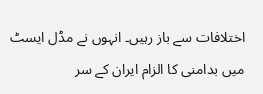اختلافات سے باز رہیں۔ انہوں نے مڈل ایسٹ میں بدامنی کا الزام ایران کے سر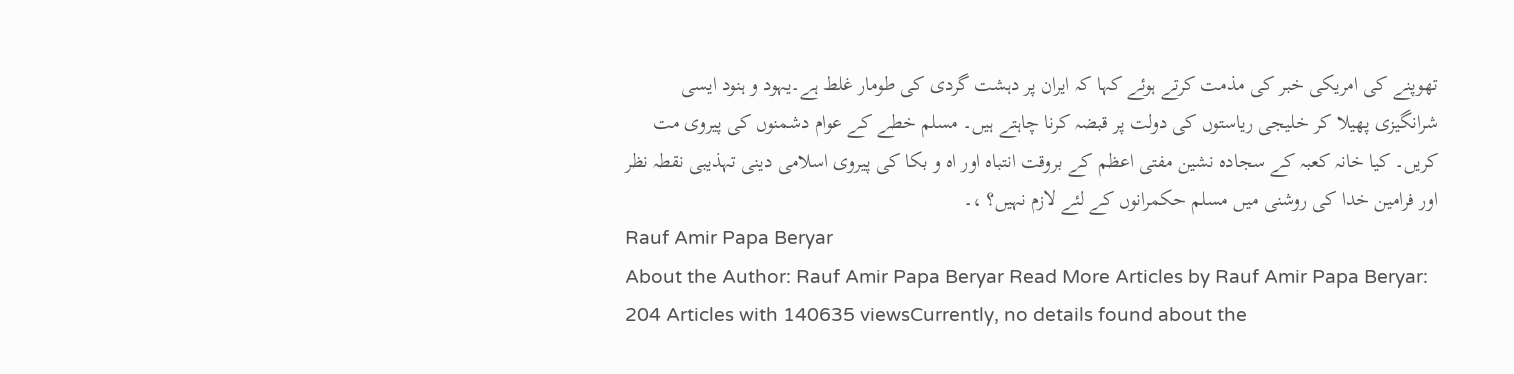تھوپنے کی امریکی خبر کی مذمت کرتے ہوئے کہا کہ ایران پر دہشت گردی کی طومار غلط ہے۔یہود و ہنود ایسی شرانگیزی پھیلا کر خلیجی ریاستوں کی دولت پر قبضہ کرنا چاہتے ہیں۔ مسلم خطے کے عوام دشمنوں کی پیروی مت کریں۔ کیا خانہ کعبہ کے سجادہ نشین مفتی اعظم کے بروقت انتباہ اور اہ و بکا کی پیروی اسلامی دینی تہذیبی نقطہ نظر اور فرامین خدا کی روشنی میں مسلم حکمرانوں کے لئے لازم نہیں؟ ،۔
Rauf Amir Papa Beryar
About the Author: Rauf Amir Papa Beryar Read More Articles by Rauf Amir Papa Beryar: 204 Articles with 140635 viewsCurrently, no details found about the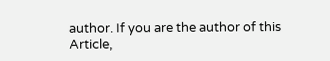author. If you are the author of this Article,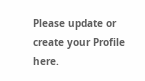Please update or create your Profile here.